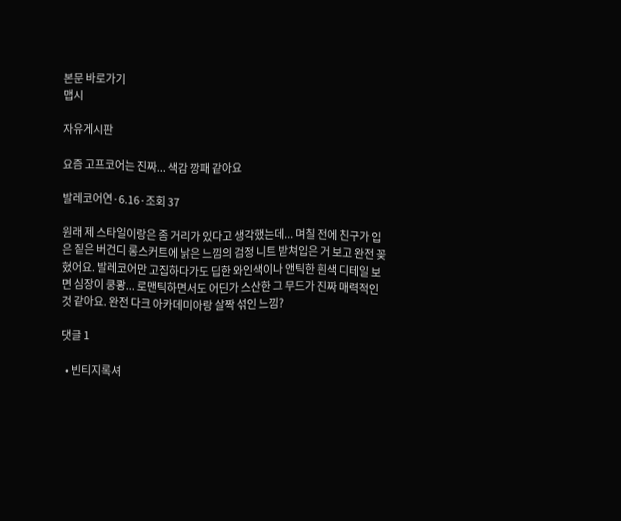본문 바로가기
맵시

자유게시판

요즘 고프코어는 진짜... 색감 깡패 같아요

발레코어연·6.16·조회 37

원래 제 스타일이랑은 좀 거리가 있다고 생각했는데... 며칠 전에 친구가 입은 짙은 버건디 롱스커트에 낡은 느낌의 검정 니트 받쳐입은 거 보고 완전 꽂혔어요. 발레코어만 고집하다가도 딥한 와인색이나 앤틱한 흰색 디테일 보면 심장이 쿵쾅... 로맨틱하면서도 어딘가 스산한 그 무드가 진짜 매력적인 것 같아요. 완전 다크 아카데미아랑 살짝 섞인 느낌?

댓글 1

  • 빈티지록셔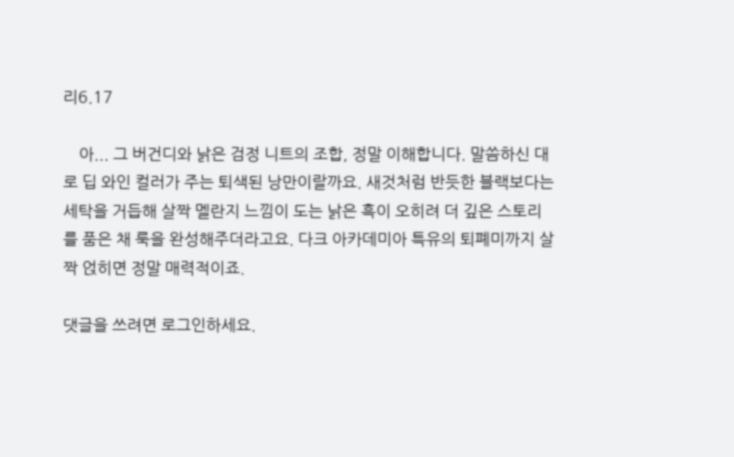리6.17

    아... 그 버건디와 낡은 검정 니트의 조합, 정말 이해합니다. 말씀하신 대로 딥 와인 컬러가 주는 퇴색된 낭만이랄까요. 새것처럼 반듯한 블랙보다는 세탁을 거듭해 살짝 멜란지 느낌이 도는 낡은 흑이 오히려 더 깊은 스토리를 품은 채 룩을 완성해주더라고요. 다크 아카데미아 특유의 퇴폐미까지 살짝 얹히면 정말 매력적이죠.

댓글을 쓰려면 로그인하세요.